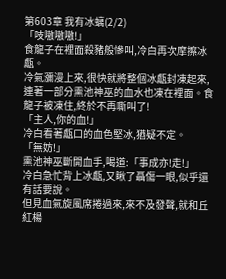第603章 我有冰螭(2/2)
「吱嗷嗷嗷!」
食龍子在裡面殺豬般慘叫,冷白再次摩擦冰甗。
冷氣瀰漫上來,很快就將整個冰甗封凍起來,連著一部分熏池神巫的血水也凍在裡面。食龍子被凍住,終於不再嘶叫了!
「主人,你的血!」
冷白看著甗口的血色堅冰,猶疑不定。
「無妨!」
熏池神巫斷開血手,喝道:「事成亦!走!」
冷白急忙背上冰甗,又瞅了聶傷一眼,似乎還有話要說。
但見血氣旋風席捲過來,來不及發聲,就和丘紅楊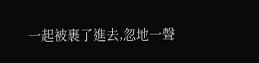一起被裹了進去,忽地一聲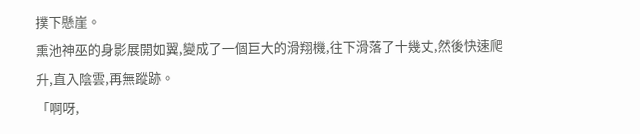撲下懸崖。
熏池神巫的身影展開如翼,變成了一個巨大的滑翔機,往下滑落了十幾丈,然後快速爬升,直入陰雲,再無蹤跡。
「啊呀,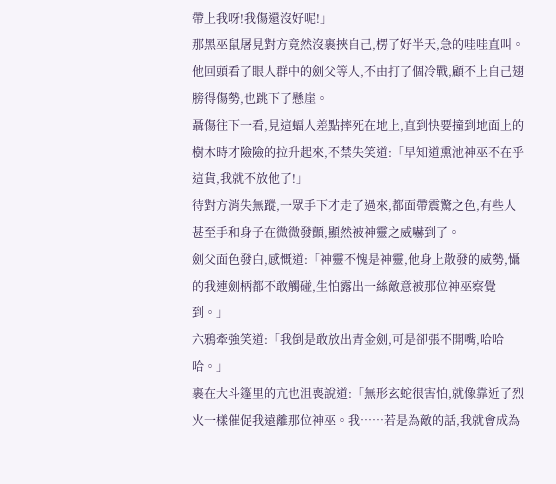帶上我呀!我傷還沒好呢!」
那黑巫鼠屠見對方竟然沒裹挾自己,楞了好半天,急的哇哇直叫。
他回頭看了眼人群中的劍父等人,不由打了個冷戰,顧不上自己翅膀得傷勢,也跳下了懸崖。
聶傷往下一看,見這蝠人差點摔死在地上,直到快要撞到地面上的樹木時才險險的拉升起來,不禁失笑道:「早知道熏池神巫不在乎這貨,我就不放他了!」
待對方消失無蹤,一眾手下才走了過來,都面帶震驚之色,有些人甚至手和身子在微微發顫,顯然被神靈之威嚇到了。
劍父面色發白,感慨道:「神靈不愧是神靈,他身上散發的威勢,懾的我連劍柄都不敢觸碰,生怕露出一絲敵意被那位神巫察覺到。」
六鴉牽強笑道:「我倒是敢放出青金劍,可是卻張不開嘴,哈哈哈。」
裹在大斗篷里的亢也沮喪說道:「無形玄蛇很害怕,就像靠近了烈火一樣催促我遠離那位神巫。我……若是為敵的話,我就會成為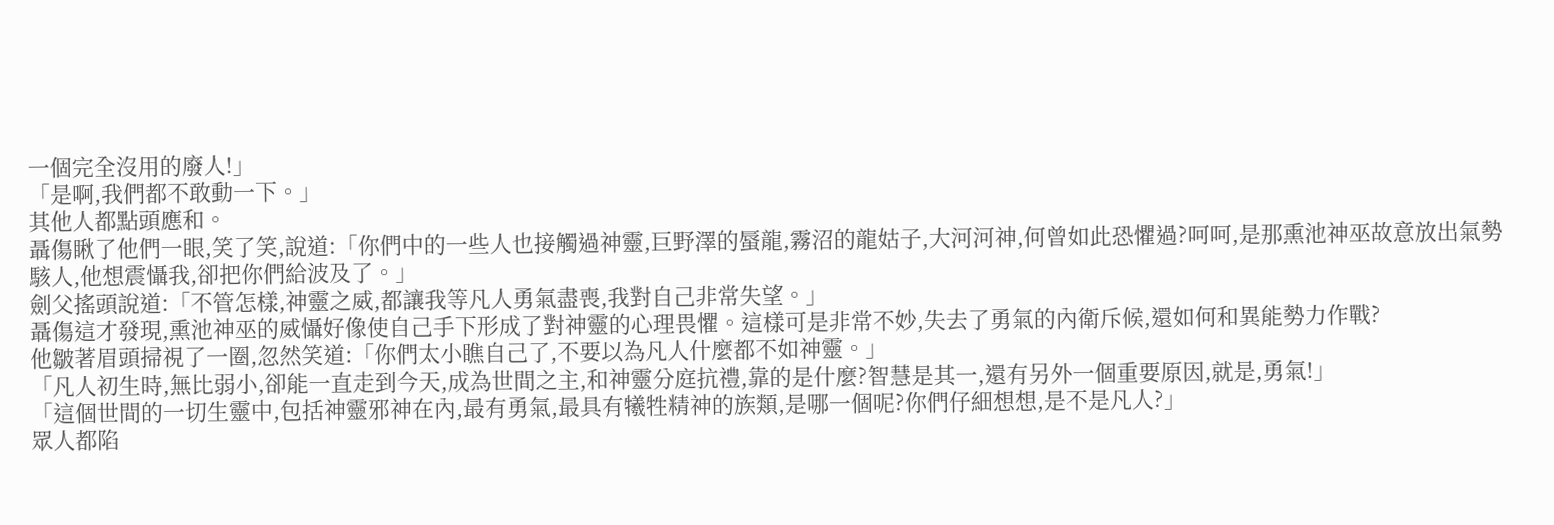一個完全沒用的廢人!」
「是啊,我們都不敢動一下。」
其他人都點頭應和。
聶傷瞅了他們一眼,笑了笑,說道:「你們中的一些人也接觸過神靈,巨野澤的蜃龍,霧沼的龍姑子,大河河神,何曾如此恐懼過?呵呵,是那熏池神巫故意放出氣勢駭人,他想震懾我,卻把你們給波及了。」
劍父搖頭說道:「不管怎樣,神靈之威,都讓我等凡人勇氣盡喪,我對自己非常失望。」
聶傷這才發現,熏池神巫的威懾好像使自己手下形成了對神靈的心理畏懼。這樣可是非常不妙,失去了勇氣的內衛斥候,還如何和異能勢力作戰?
他皺著眉頭掃視了一圈,忽然笑道:「你們太小瞧自己了,不要以為凡人什麼都不如神靈。」
「凡人初生時,無比弱小,卻能一直走到今天,成為世間之主,和神靈分庭抗禮,靠的是什麼?智慧是其一,還有另外一個重要原因,就是,勇氣!」
「這個世間的一切生靈中,包括神靈邪神在內,最有勇氣,最具有犧牲精神的族類,是哪一個呢?你們仔細想想,是不是凡人?」
眾人都陷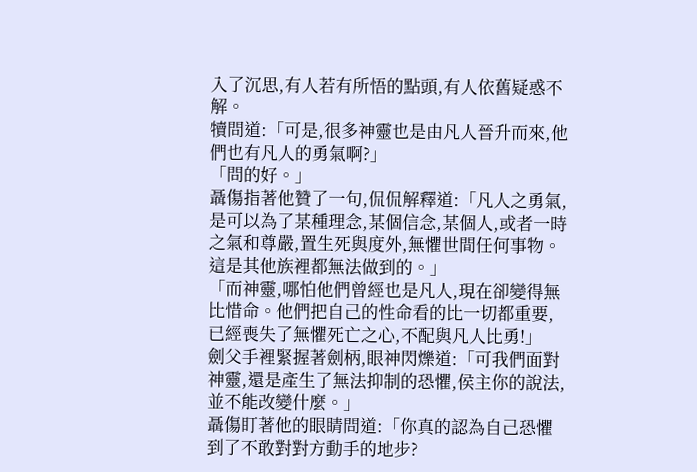入了沉思,有人若有所悟的點頭,有人依舊疑惑不解。
犢問道:「可是,很多神靈也是由凡人晉升而來,他們也有凡人的勇氣啊?」
「問的好。」
聶傷指著他贊了一句,侃侃解釋道:「凡人之勇氣,是可以為了某種理念,某個信念,某個人,或者一時之氣和尊嚴,置生死與度外,無懼世間任何事物。這是其他族裡都無法做到的。」
「而神靈,哪怕他們曾經也是凡人,現在卻變得無比惜命。他們把自己的性命看的比一切都重要,已經喪失了無懼死亡之心,不配與凡人比勇!」
劍父手裡緊握著劍柄,眼神閃爍道:「可我們面對神靈,還是產生了無法抑制的恐懼,侯主你的說法,並不能改變什麼。」
聶傷盯著他的眼睛問道:「你真的認為自己恐懼到了不敢對對方動手的地步?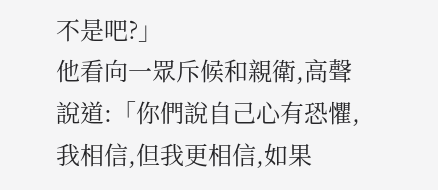不是吧?」
他看向一眾斥候和親衛,高聲說道:「你們說自己心有恐懼,我相信,但我更相信,如果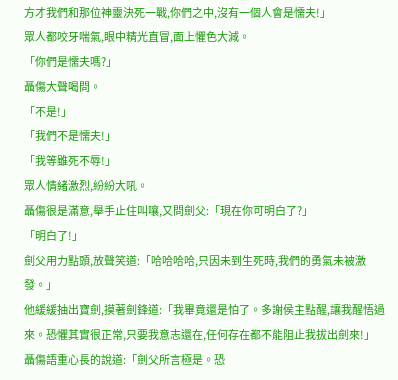方才我們和那位神靈決死一戰,你們之中,沒有一個人會是懦夫!」
眾人都咬牙喘氣,眼中精光直冒,面上懼色大減。
「你們是懦夫嗎?」
聶傷大聲喝問。
「不是!」
「我們不是懦夫!」
「我等雖死不辱!」
眾人情緒激烈,紛紛大吼。
聶傷很是滿意,舉手止住叫嚷,又問劍父:「現在你可明白了?」
「明白了!」
劍父用力點頭,放聲笑道:「哈哈哈哈,只因未到生死時,我們的勇氣未被激發。」
他緩緩抽出寶劍,摸著劍鋒道:「我畢竟還是怕了。多謝侯主點醒,讓我醒悟過來。恐懼其實很正常,只要我意志還在,任何存在都不能阻止我拔出劍來!」
聶傷語重心長的說道:「劍父所言極是。恐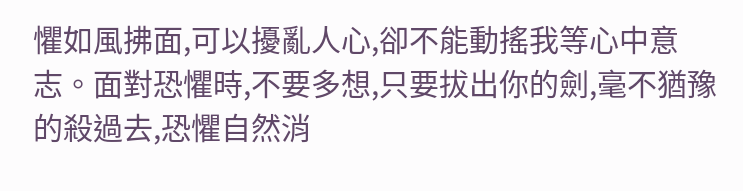懼如風拂面,可以擾亂人心,卻不能動搖我等心中意志。面對恐懼時,不要多想,只要拔出你的劍,毫不猶豫的殺過去,恐懼自然消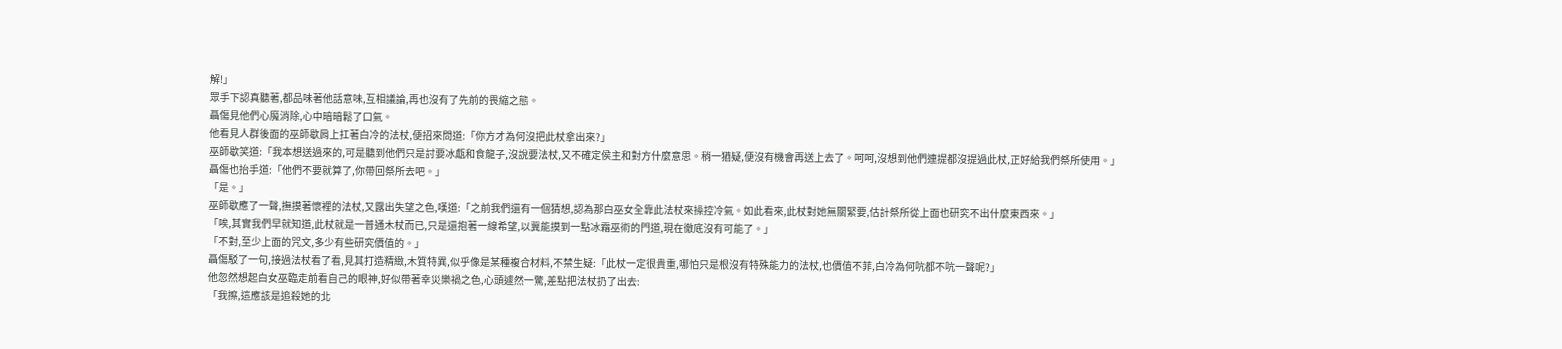解!」
眾手下認真聽著,都品味著他話意味,互相議論,再也沒有了先前的畏縮之態。
聶傷見他們心魔消除,心中暗暗鬆了口氣。
他看見人群後面的巫師歇肩上扛著白冷的法杖,便招來問道:「你方才為何沒把此杖拿出來?」
巫師歇笑道:「我本想送過來的,可是聽到他們只是討要冰甗和食龍子,沒說要法杖,又不確定侯主和對方什麼意思。稍一猶疑,便沒有機會再送上去了。呵呵,沒想到他們連提都沒提過此杖,正好給我們祭所使用。」
聶傷也抬手道:「他們不要就算了,你帶回祭所去吧。」
「是。」
巫師歇應了一聲,撫摸著懷裡的法杖,又露出失望之色,嘆道:「之前我們還有一個猜想,認為那白巫女全靠此法杖來操控冷氣。如此看來,此杖對她無關緊要,估計祭所從上面也研究不出什麼東西來。」
「唉,其實我們早就知道,此杖就是一普通木杖而已,只是還抱著一線希望,以冀能摸到一點冰霜巫術的門道,現在徹底沒有可能了。」
「不對,至少上面的咒文,多少有些研究價值的。」
聶傷駁了一句,接過法杖看了看,見其打造精緻,木質特異,似乎像是某種複合材料,不禁生疑:「此杖一定很貴重,哪怕只是根沒有特殊能力的法杖,也價值不菲,白冷為何吭都不吭一聲呢?」
他忽然想起白女巫臨走前看自己的眼神,好似帶著幸災樂禍之色,心頭遽然一驚,差點把法杖扔了出去:
「我擦,這應該是追殺她的北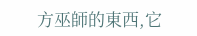方巫師的東西,它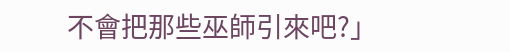不會把那些巫師引來吧?」